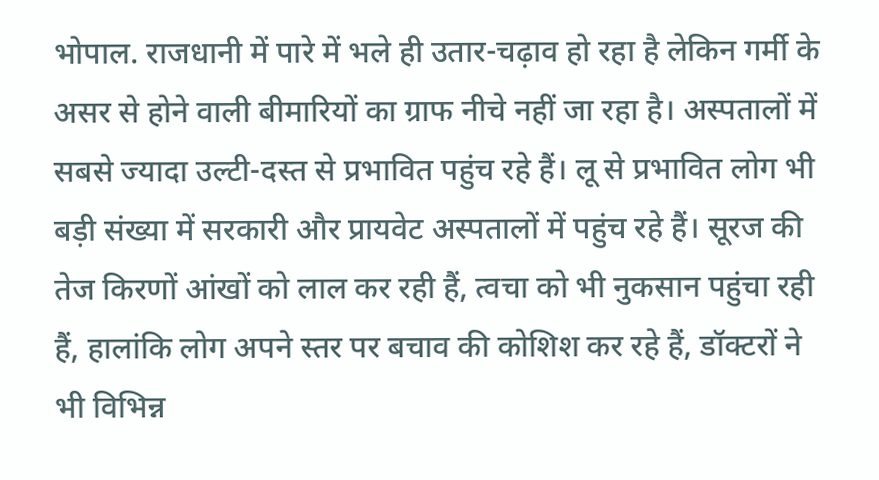भोपाल. राजधानी में पारे में भले ही उतार-चढ़ाव हो रहा है लेकिन गर्मी के असर से होने वाली बीमारियों का ग्राफ नीचे नहीं जा रहा है। अस्पतालों में सबसे ज्यादा उल्टी-दस्त से प्रभावित पहुंच रहे हैं। लू से प्रभावित लोग भी बड़ी संख्या में सरकारी और प्रायवेट अस्पतालों में पहुंच रहे हैं। सूरज की तेज किरणों आंखों को लाल कर रही हैं, त्वचा को भी नुकसान पहुंचा रही हैं, हालांकि लोग अपने स्तर पर बचाव की कोशिश कर रहे हैं, डॉक्टरों ने भी विभिन्न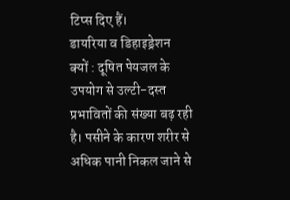टिप्स दिए हैं।
डायरिया व डिहाइड्रेशन
क्यों : दूषित पेयजल के उपयोग से उल्टी-दस्त प्रभावितों की संख्या बढ़ रही है। पसीने के कारण शरीर से अधिक पानी निकल जाने से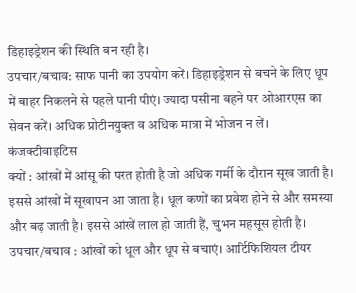डिहाइड्रेशन की स्थिति बन रही है।
उपचार/बचाव: साफ पानी का उपयोग करें। डिहाइड्रेशन से बचने के लिए धूप में बाहर निकलने से पहले पानी पीएं। ज्यादा पसीना बहने पर ओआरएस का सेवन करें। अधिक प्रोटीनयुक्त व अधिक मात्रा में भोजन न लें।
कंजक्टीवाइटिस
क्यों : आंखों में आंसू की परत होती है जो अधिक गर्मी के दौरान सूख जाती है। इससे आंखों में सूखापन आ जाता है। धूल कणों का प्रवेश होने से और समस्या और बढ़ जाती है। इससे आंखें लाल हो जाती हैं, चुभन महसूस होती है।
उपचार/बचाव : आंखों को धूल और धूप से बचाएं। आर्टिफिशियल टीयर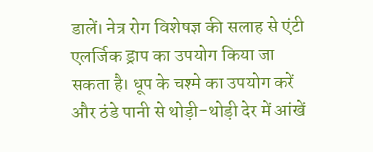डालें। नेत्र रोग विशेषज्ञ की सलाह से एंटी एलर्जिक ड्राप का उपयोग किया जा सकता है। धूप के चश्मे का उपयोग करें और ठंडे पानी से थोड़ी-थोड़ी देर में आंखें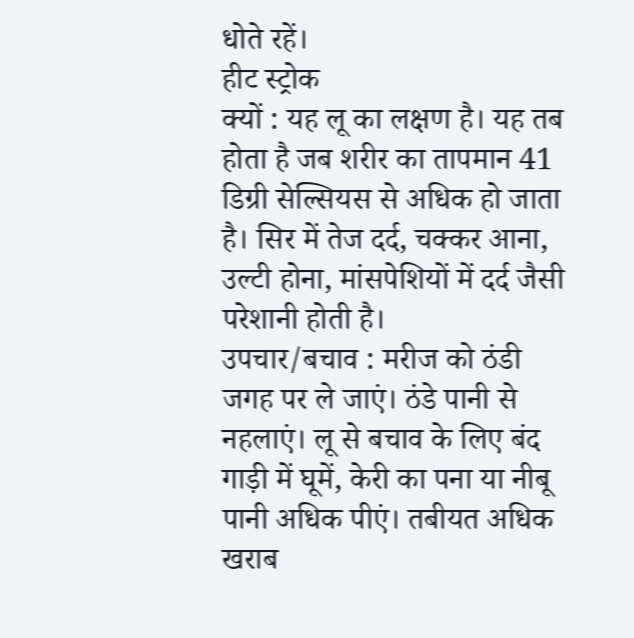धोते रहें।
हीट स्ट्रोक
क्यों : यह लू का लक्षण है। यह तब होता है जब शरीर का तापमान 41 डिग्री सेल्सियस से अधिक हो जाता है। सिर में तेज दर्द, चक्कर आना, उल्टी होना, मांसपेशियों में दर्द जैसी परेशानी होती है।
उपचार/बचाव : मरीज को ठंडी जगह पर ले जाएं। ठंडे पानी से नहलाएं। लू से बचाव के लिए बंद गाड़ी में घूमें, केरी का पना या नीबू पानी अधिक पीएं। तबीयत अधिक खराब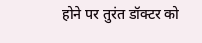होने पर तुरंत डॉक्टर को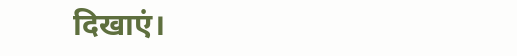दिखाएं।